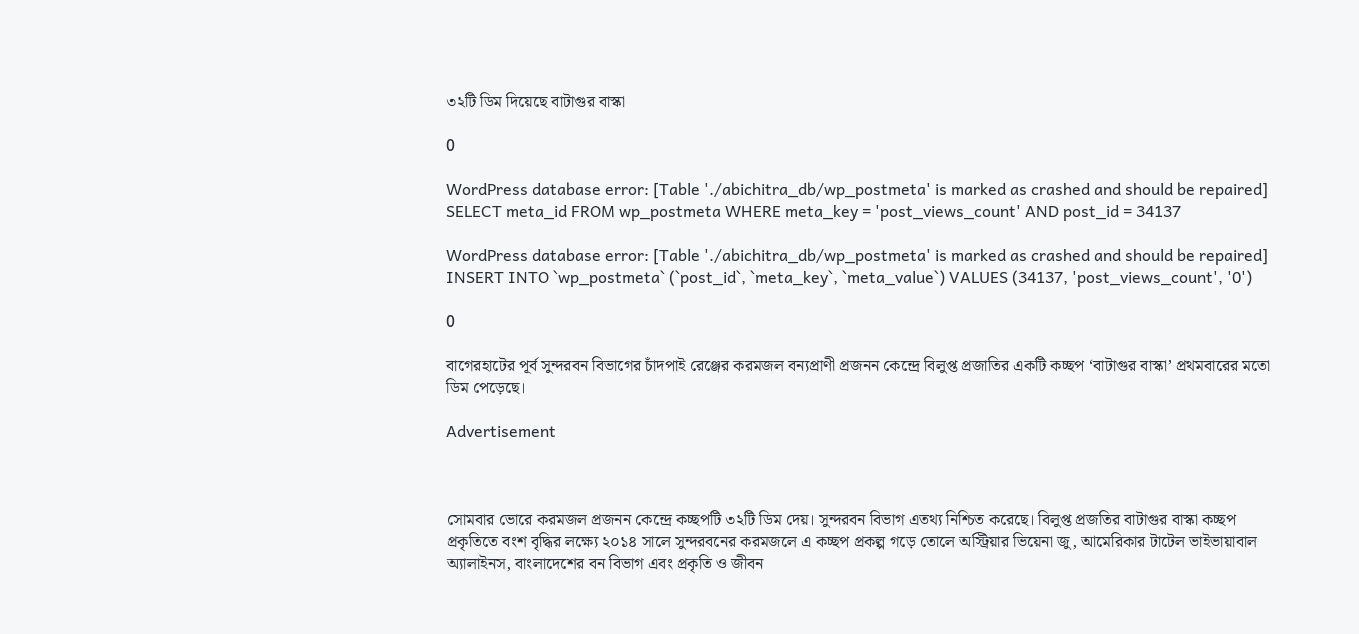৩২টি ডিম দিয়েছে বাটাগুর বাস্কা

0

WordPress database error: [Table './abichitra_db/wp_postmeta' is marked as crashed and should be repaired]
SELECT meta_id FROM wp_postmeta WHERE meta_key = 'post_views_count' AND post_id = 34137

WordPress database error: [Table './abichitra_db/wp_postmeta' is marked as crashed and should be repaired]
INSERT INTO `wp_postmeta` (`post_id`, `meta_key`, `meta_value`) VALUES (34137, 'post_views_count', '0')

0

বাগেরহাটের পূর্ব সুন্দরবন বিভাগের চাঁদপাই রেঞ্জের করমজল বন্যপ্রাণী প্রজনন কেন্দ্রে বিলুপ্ত প্রজাতির একটি কচ্ছপ ‘বাটাগুর বাস্কা’ প্রথমবারের মতো ডিম পেড়েছে।

Advertisement



সোমবার ভোরে করমজল প্রজনন কেন্দ্রে কচ্ছপটি ৩২টি ডিম দেয়। সুন্দরবন বিভাগ এতথ্য নিশ্চিত করেছে। বিলুপ্ত প্রজতির বাটাগুর বাস্কা কচ্ছপ প্রকৃতিতে বংশ বৃদ্ধির লক্ষ্যে ২০১৪ সালে সুন্দরবনের করমজলে এ কচ্ছপ প্রকল্প গড়ে তোলে অস্ট্রিয়ার ভিয়েনা জু, আমেরিকার টাটেল ভাইভায়াবাল অ্যালাইনস, বাংলাদেশের বন বিভাগ এবং প্রকৃতি ও জীবন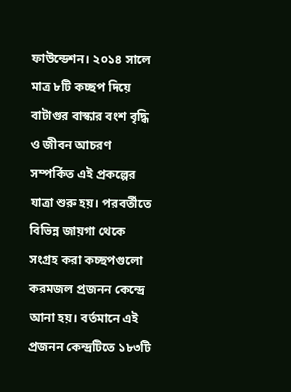ফাউন্ডেশন। ২০১৪ সালে মাত্র ৮টি কচ্ছপ দিয়ে বাটাগুর বাস্কার বংশ বৃদ্ধি ও জীবন আচরণ সম্পর্কিত এই প্রকল্পের যাত্রা শুরু হয়। পরবর্তীতে বিভিন্ন জায়গা থেকে সংগ্রহ করা কচ্ছপগুলো করমজল প্রজনন কেন্দ্রে আনা হয়। বর্তমানে এই প্রজনন কেন্দ্রটিতে ১৮৩টি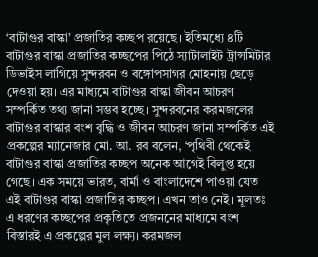‘বাটাগুর বাস্কা’ প্রজাতির কচ্ছপ রয়েছে। ইতিমধ্যে ৪টি বাটাগুর বাস্কা প্রজাতির কচ্ছপের পিঠে স্যাটালাইট ট্রান্সমিটার ডিভাইস লাগিয়ে সুন্দরবন ও বঙ্গোপসাগর মোহনায় ছেড়ে দেওয়া হয়। এর মাধ্যমে বাটাগুর বাস্কা জীবন আচরণ সম্পর্কিত তথ্য জানা সম্ভব হচ্ছে। সুন্দরবনের করমজলের বাটাগুর বাস্কার বংশ বৃদ্ধি ও জীবন আচরণ জানা সম্পর্কিত এই প্রকল্পের ম্যানেজার মো. আ. রব বলেন, ‘পৃথিবী থেকেই বাটাগুর বাস্কা প্রজাতির কচ্ছপ অনেক আগেই বিলুপ্ত হয়ে গেছে। এক সময়ে ভারত, বার্মা ও বাংলাদেশে পাওয়া যেত এই বাটাগুর বাস্কা প্রজাতির কচ্ছপ। এখন তাও নেই। মূলতঃ এ ধরণের কচ্ছপের প্রকৃতিতে প্রজননের মাধ্যমে বংশ বিস্তারই এ প্রকল্পের মুল লক্ষ্য। করমজল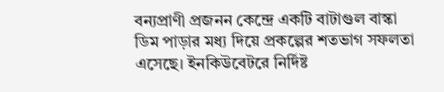বন্যপ্রাণী প্রজনন কেন্দ্রে একটি বাটাগুল বাস্কা ডিম পাড়ার মধ্য দিয়ে প্রকল্পের শতভাগ সফলতা এসেছে। ইনকিউবেটরে নির্দিষ্ট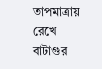তাপমাত্রায় রেখে বাটাগুর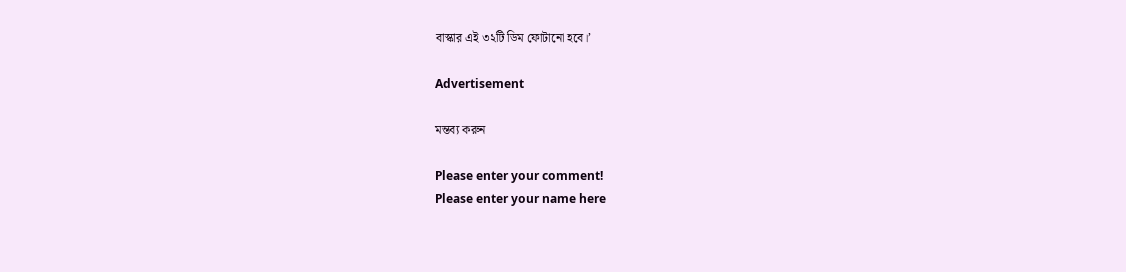বাস্কার এই ৩২টি ডিম ফোটানো হবে।’

Advertisement

মন্তব্য করুন

Please enter your comment!
Please enter your name here